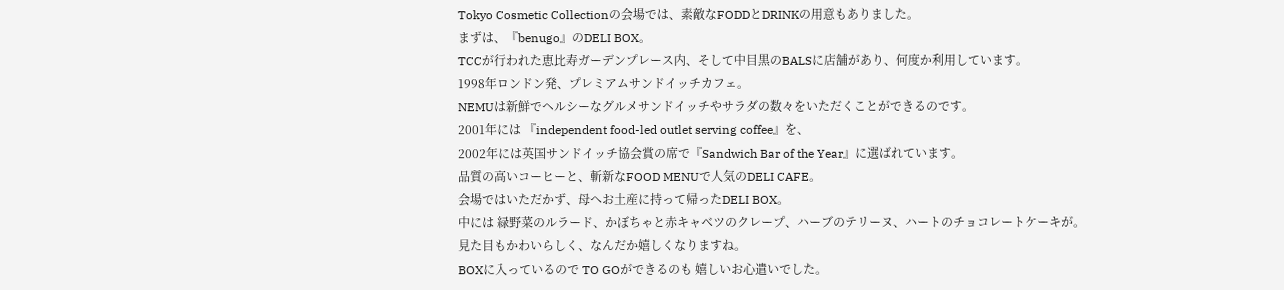Tokyo Cosmetic Collectionの会場では、素敵なFODDとDRINKの用意もありました。
まずは、『benugo』のDELI BOX。
TCCが行われた恵比寿ガーデンプレース内、そして中目黒のBALSに店舗があり、何度か利用しています。
1998年ロンドン発、プレミアムサンドイッチカフェ。
NEMUは新鮮でヘルシーなグルメサンドイッチやサラダの数々をいただくことができるのです。
2001年には 『independent food-led outlet serving coffee』を、
2002年には英国サンドイッチ協会賞の席で『Sandwich Bar of the Year』に選ばれています。
品質の高いコーヒーと、斬新なFOOD MENUで人気のDELI CAFE。
会場ではいただかず、母へお土産に持って帰ったDELI BOX。
中には 緑野菜のルラード、かぼちゃと赤キャベツのクレープ、ハーブのテリーヌ、ハートのチョコレートケーキが。
見た目もかわいらしく、なんだか嬉しくなりますね。
BOXに入っているので TO GOができるのも 嬉しいお心遣いでした。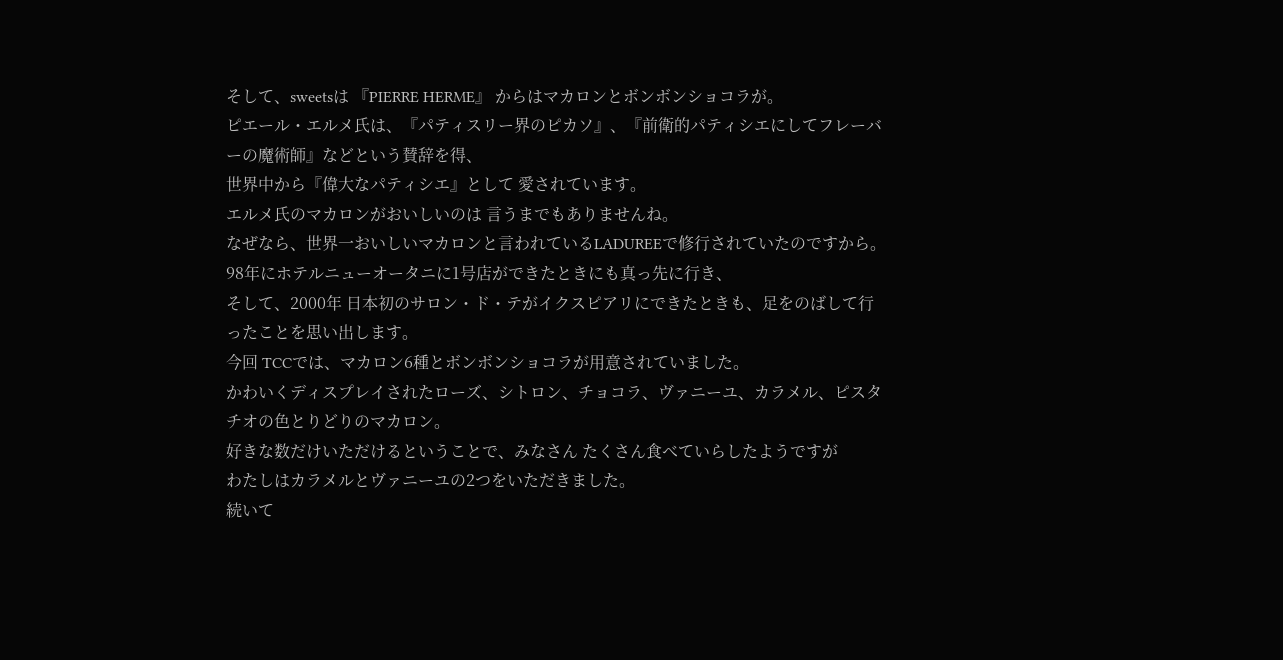そして、sweetsは 『PIERRE HERME』 からはマカロンとボンボンショコラが。
ピエール・エルメ氏は、『パティスリー界のピカソ』、『前衛的パティシエにしてフレーバーの魔術師』などという賛辞を得、
世界中から『偉大なパティシエ』として 愛されています。
エルメ氏のマカロンがおいしいのは 言うまでもありませんね。
なぜなら、世界一おいしいマカロンと言われているLADUREEで修行されていたのですから。
98年にホテルニューオータニに1号店ができたときにも真っ先に行き、
そして、2000年 日本初のサロン・ド・テがイクスピアリにできたときも、足をのばして行ったことを思い出します。
今回 TCCでは、マカロン6種とボンボンショコラが用意されていました。
かわいくディスプレイされたローズ、シトロン、チョコラ、ヴァニーユ、カラメル、ピスタチオの色とりどりのマカロン。
好きな数だけいただけるということで、みなさん たくさん食べていらしたようですが
わたしはカラメルとヴァニーユの2つをいただきました。
続いて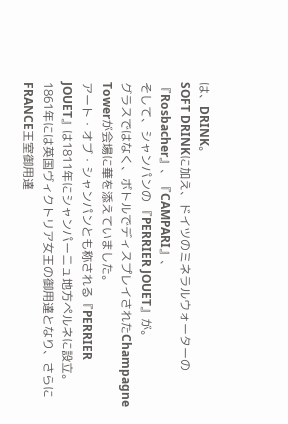は、DRINK。
SOFT DRINKに加え、ドイツのミネラルウォーターの『Rosbacher』、『CAMPARI』、
そして、シャンパンの 『PERRIER JOUET』が。
グラスではなく、ボトルでディスプレイされたChampagne Towerが会場に華を添えていました。
アート・オブ・シャンパンとも称される『PERRIER JOUET』は1811年にシャンパーニュ地方ペルネに設立。
1861年には英国ヴィクトリア女王の御用達となり、さらに FRANCE王室御用達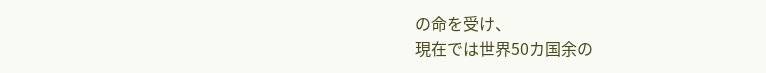の命を受け、
現在では世界50カ国余の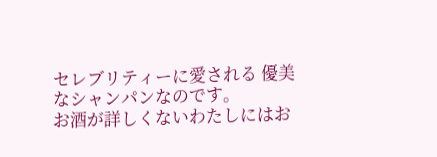セレブリティーに愛される 優美なシャンパンなのです。
お酒が詳しくないわたしにはお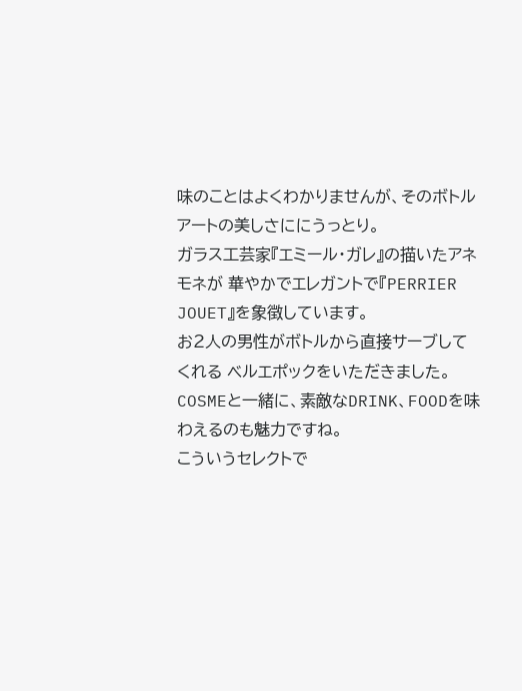味のことはよくわかりませんが、そのボトルアートの美しさににうっとり。
ガラス工芸家『エミール・ガレ』の描いたアネモネが 華やかでエレガントで『PERRIER JOUET』を象徴しています。
お2人の男性がボトルから直接サーブしてくれる ベルエポックをいただきました。
COSMEと一緒に、素敵なDRINK、FOODを味わえるのも魅力ですね。
こういうセレクトで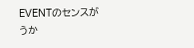EVENTのセンスがうか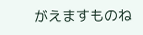がえますものね